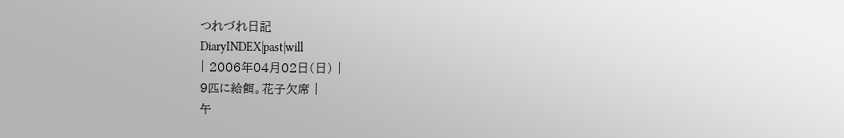つれづれ日記
DiaryINDEX|past|will
| 2006年04月02日(日) |
9匹に給餌。花子欠席 |
午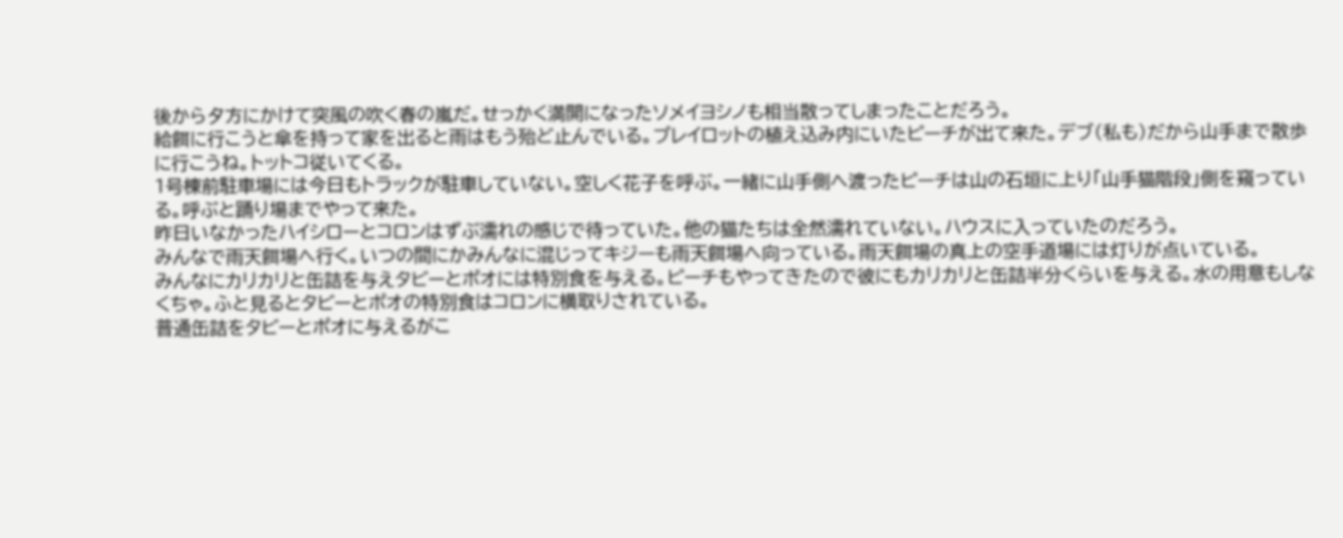後から夕方にかけて突風の吹く春の嵐だ。せっかく満開になったソメイヨシノも相当散ってしまったことだろう。
給餌に行こうと傘を持って家を出ると雨はもう殆ど止んでいる。プレイロットの植え込み内にいたピーチが出て来た。デブ(私も)だから山手まで散歩に行こうね。トットコ従いてくる。
1号棟前駐車場には今日もトラックが駐車していない。空しく花子を呼ぶ。一緒に山手側へ渡ったピーチは山の石垣に上り「山手猫階段」側を窺っている。呼ぶと踊り場までやって来た。
昨日いなかったハイシローとコロンはずぶ濡れの感じで待っていた。他の猫たちは全然濡れていない。ハウスに入っていたのだろう。
みんなで雨天餌場へ行く。いつの間にかみんなに混じってキジーも雨天餌場へ向っている。雨天餌場の真上の空手道場には灯りが点いている。
みんなにカリカリと缶詰を与えタビーとポオには特別食を与える。ピーチもやってきたので彼にもカリカリと缶詰半分くらいを与える。水の用意もしなくちゃ。ふと見るとタビーとポオの特別食はコロンに横取りされている。
普通缶詰をタビーとポオに与えるがこ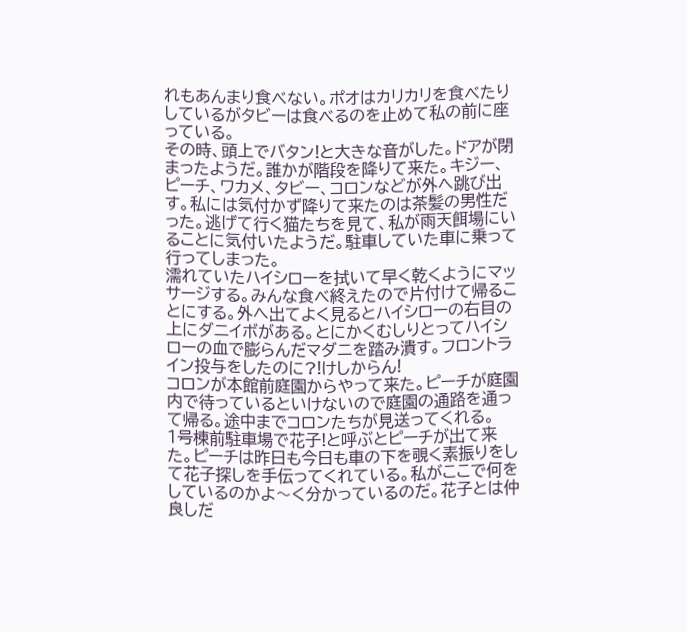れもあんまり食べない。ポオはカリカリを食べたりしているがタビーは食べるのを止めて私の前に座っている。
その時、頭上でバタン!と大きな音がした。ドアが閉まったようだ。誰かが階段を降りて来た。キジー、ピーチ、ワカメ、タビー、コロンなどが外へ跳び出す。私には気付かず降りて来たのは茶髪の男性だった。逃げて行く猫たちを見て、私が雨天餌場にいることに気付いたようだ。駐車していた車に乗って行ってしまった。
濡れていたハイシローを拭いて早く乾くようにマッサージする。みんな食べ終えたので片付けて帰ることにする。外へ出てよく見るとハイシローの右目の上にダニイボがある。とにかくむしりとってハイシローの血で膨らんだマダニを踏み潰す。フロントライン投与をしたのに?!けしからん!
コロンが本館前庭園からやって来た。ピーチが庭園内で待っているといけないので庭園の通路を通って帰る。途中までコロンたちが見送ってくれる。
1号棟前駐車場で花子!と呼ぶとピーチが出て来た。ピーチは昨日も今日も車の下を覗く素振りをして花子探しを手伝ってくれている。私がここで何をしているのかよ〜く分かっているのだ。花子とは仲良しだ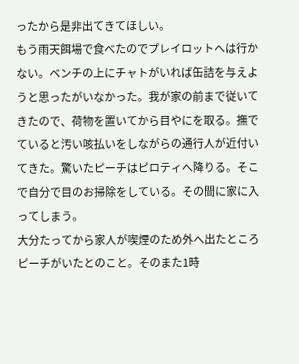ったから是非出てきてほしい。
もう雨天餌場で食べたのでプレイロットへは行かない。ベンチの上にチャトがいれば缶詰を与えようと思ったがいなかった。我が家の前まで従いてきたので、荷物を置いてから目やにを取る。撫でていると汚い咳払いをしながらの通行人が近付いてきた。驚いたピーチはピロティへ降りる。そこで自分で目のお掃除をしている。その間に家に入ってしまう。
大分たってから家人が喫煙のため外へ出たところピーチがいたとのこと。そのまた1時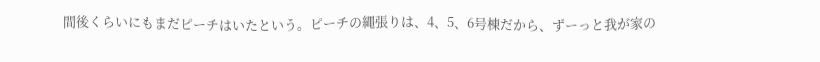間後くらいにもまだピーチはいたという。ピーチの縄張りは、4、5、6号棟だから、ずーっと我が家の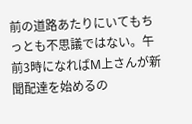前の道路あたりにいてもちっとも不思議ではない。午前3時になればM上さんが新聞配達を始めるの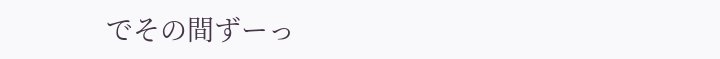でその間ずーっ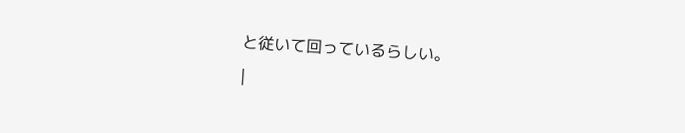と従いて回っているらしい。
|